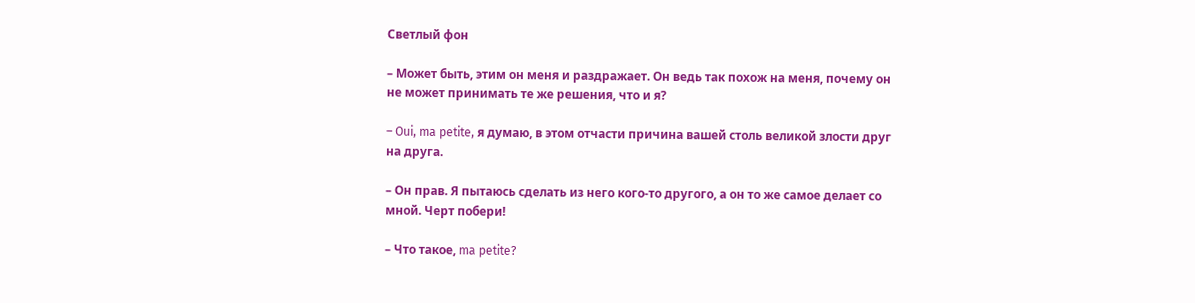Светлый фон

– Может быть, этим он меня и раздражает. Он ведь так похож на меня, почему он не может принимать те же решения, что и я?

– Oui, ma petite, я думаю, в этом отчасти причина вашей столь великой злости друг на друга.

– Он прав. Я пытаюсь сделать из него кого-то другого, а он то же самое делает со мной. Черт побери!

– Что такое, ma petite?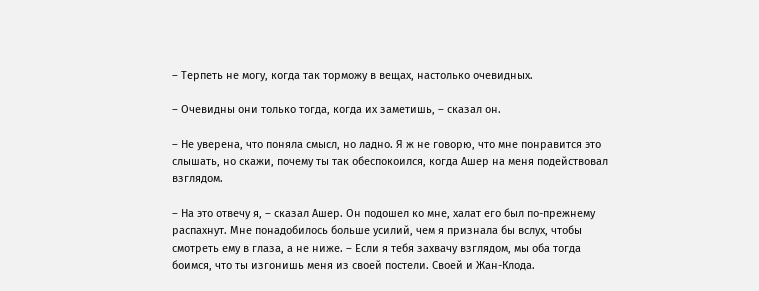– Терпеть не могу, когда так торможу в вещах, настолько очевидных.

– Очевидны они только тогда, когда их заметишь, – сказал он.

– Не уверена, что поняла смысл, но ладно. Я ж не говорю, что мне понравится это слышать, но скажи, почему ты так обеспокоился, когда Ашер на меня подействовал взглядом.

– На это отвечу я, – сказал Ашер. Он подошел ко мне, халат его был по-прежнему распахнут. Мне понадобилось больше усилий, чем я признала бы вслух, чтобы смотреть ему в глаза, а не ниже. – Если я тебя захвачу взглядом, мы оба тогда боимся, что ты изгонишь меня из своей постели. Своей и Жан-Клода.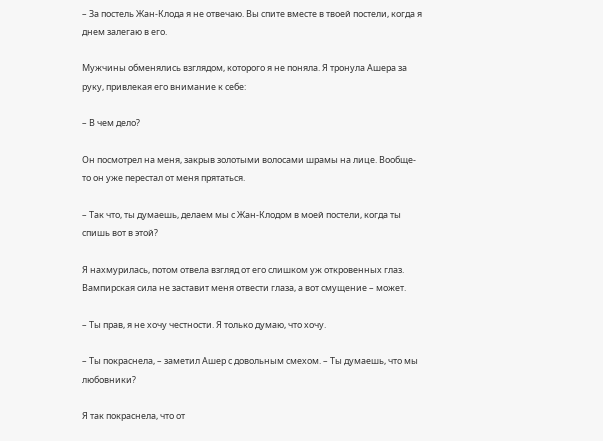– За постель Жан-Клода я не отвечаю. Вы спите вместе в твоей постели, когда я днем залегаю в его.

Мужчины обменялись взглядом, которого я не поняла. Я тронула Ашера за руку, привлекая его внимание к себе:

– В чем дело?

Он посмотрел на меня, закрыв золотыми волосами шрамы на лице. Вообще-то он уже перестал от меня прятаться.

– Так что, ты думаешь, делаем мы с Жан-Клодом в моей постели, когда ты спишь вот в этой?

Я нахмурилась, потом отвела взгляд от его слишком уж откровенных глаз. Вампирская сила не заставит меня отвести глаза, а вот смущение – может.

– Ты прав, я не хочу честности. Я только думаю, что хочу.

– Ты покраснела, – заметил Ашер с довольным смехом. – Ты думаешь, что мы любовники?

Я так покраснела, что от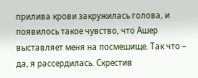прилива крови закружилась голова, и появилось такое чувство, что Ашер выставляет меня на посмешище. Так что – да, я рассердилась. Скрестив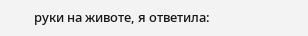руки на животе, я ответила: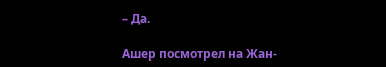– Да.

Ашер посмотрел на Жан-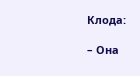Клода:

– Она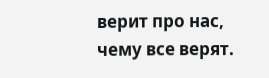верит про нас, чему все верят.